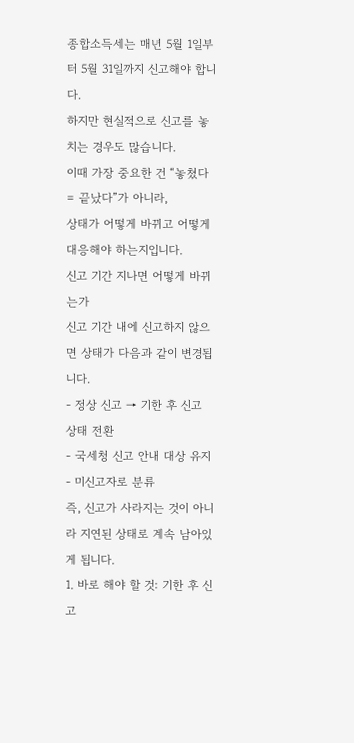종합소득세는 매년 5월 1일부터 5월 31일까지 신고해야 합니다.
하지만 현실적으로 신고를 놓치는 경우도 많습니다.
이때 가장 중요한 건 “놓쳤다 = 끝났다”가 아니라,
상태가 어떻게 바뀌고 어떻게 대응해야 하는지입니다.
신고 기간 지나면 어떻게 바뀌는가
신고 기간 내에 신고하지 않으면 상태가 다음과 같이 변경됩니다.
- 정상 신고 → 기한 후 신고 상태 전환
- 국세청 신고 안내 대상 유지
- 미신고자로 분류
즉, 신고가 사라지는 것이 아니라 지연된 상태로 계속 남아있게 됩니다.
1. 바로 해야 할 것: 기한 후 신고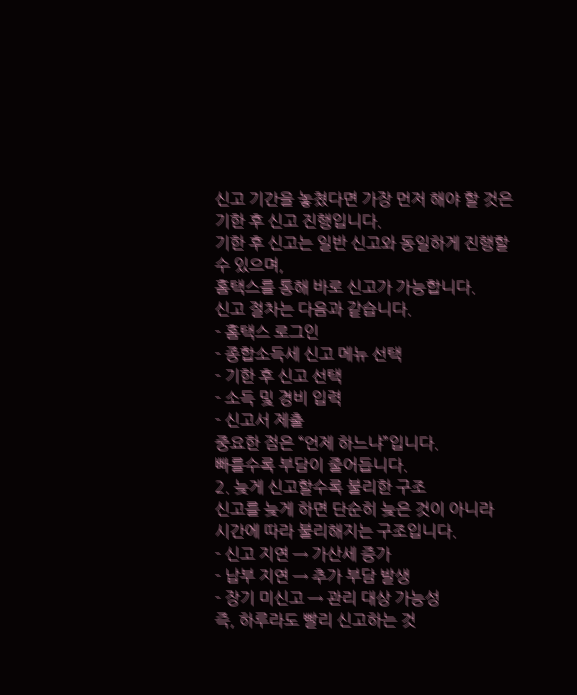신고 기간을 놓쳤다면 가장 먼저 해야 할 것은
기한 후 신고 진행입니다.
기한 후 신고는 일반 신고와 동일하게 진행할 수 있으며,
홈택스를 통해 바로 신고가 가능합니다.
신고 절차는 다음과 같습니다.
- 홈택스 로그인
- 종합소득세 신고 메뉴 선택
- 기한 후 신고 선택
- 소득 및 경비 입력
- 신고서 제출
중요한 점은 “언제 하느냐”입니다.
빠를수록 부담이 줄어듭니다.
2. 늦게 신고할수록 불리한 구조
신고를 늦게 하면 단순히 늦은 것이 아니라
시간에 따라 불리해지는 구조입니다.
- 신고 지연 → 가산세 증가
- 납부 지연 → 추가 부담 발생
- 장기 미신고 → 관리 대상 가능성
즉, 하루라도 빨리 신고하는 것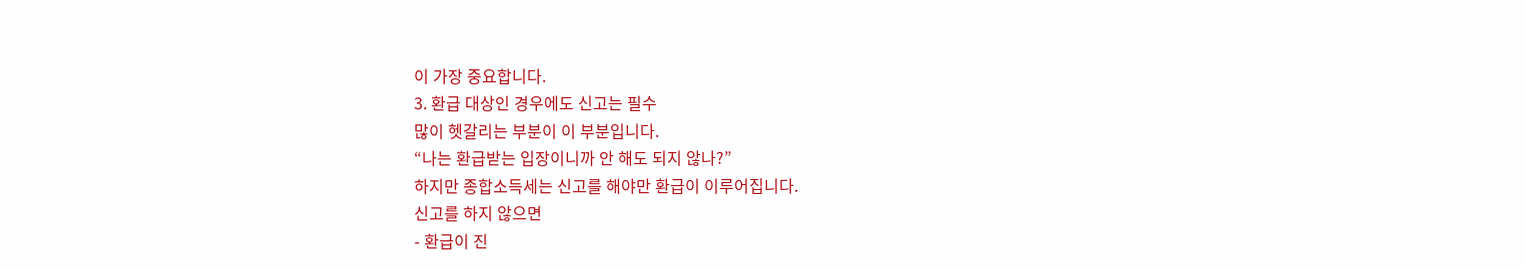이 가장 중요합니다.
3. 환급 대상인 경우에도 신고는 필수
많이 헷갈리는 부분이 이 부분입니다.
“나는 환급받는 입장이니까 안 해도 되지 않나?”
하지만 종합소득세는 신고를 해야만 환급이 이루어집니다.
신고를 하지 않으면
- 환급이 진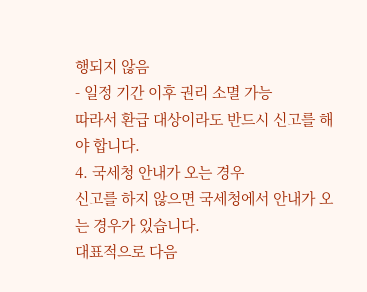행되지 않음
- 일정 기간 이후 권리 소멸 가능
따라서 환급 대상이라도 반드시 신고를 해야 합니다.
4. 국세청 안내가 오는 경우
신고를 하지 않으면 국세청에서 안내가 오는 경우가 있습니다.
대표적으로 다음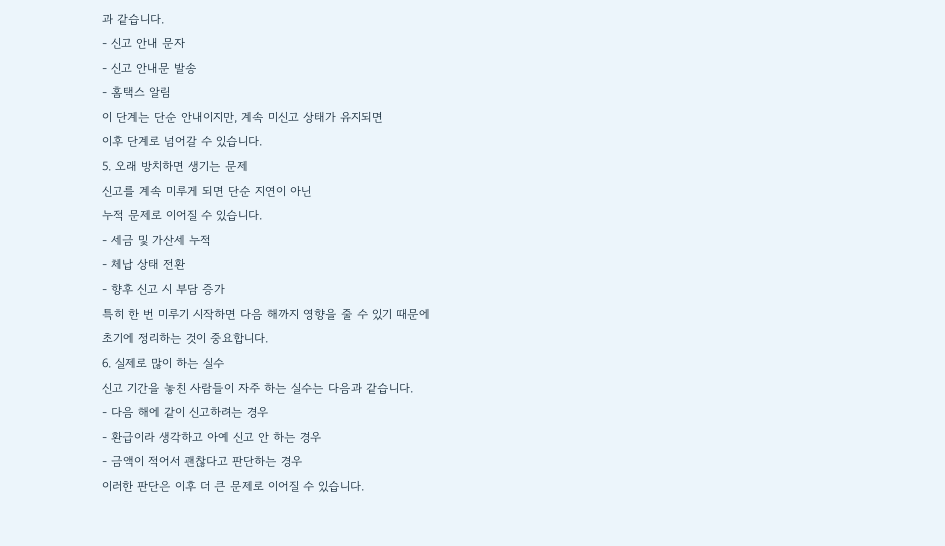과 같습니다.
- 신고 안내 문자
- 신고 안내문 발송
- 홈택스 알림
이 단계는 단순 안내이지만, 계속 미신고 상태가 유지되면
이후 단계로 넘어갈 수 있습니다.
5. 오래 방치하면 생기는 문제
신고를 계속 미루게 되면 단순 지연이 아닌
누적 문제로 이어질 수 있습니다.
- 세금 및 가산세 누적
- 체납 상태 전환
- 향후 신고 시 부담 증가
특히 한 번 미루기 시작하면 다음 해까지 영향을 줄 수 있기 때문에
초기에 정리하는 것이 중요합니다.
6. 실제로 많이 하는 실수
신고 기간을 놓친 사람들이 자주 하는 실수는 다음과 같습니다.
- 다음 해에 같이 신고하려는 경우
- 환급이라 생각하고 아예 신고 안 하는 경우
- 금액이 적어서 괜찮다고 판단하는 경우
이러한 판단은 이후 더 큰 문제로 이어질 수 있습니다.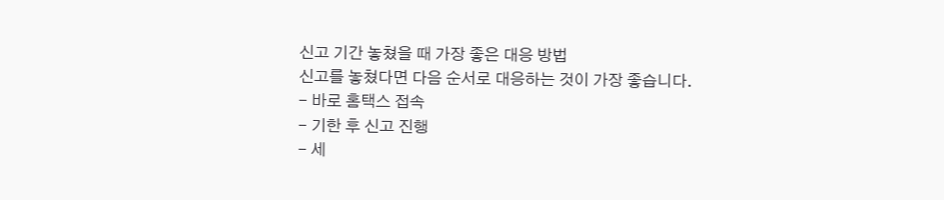신고 기간 놓쳤을 때 가장 좋은 대응 방법
신고를 놓쳤다면 다음 순서로 대응하는 것이 가장 좋습니다.
- 바로 홈택스 접속
- 기한 후 신고 진행
- 세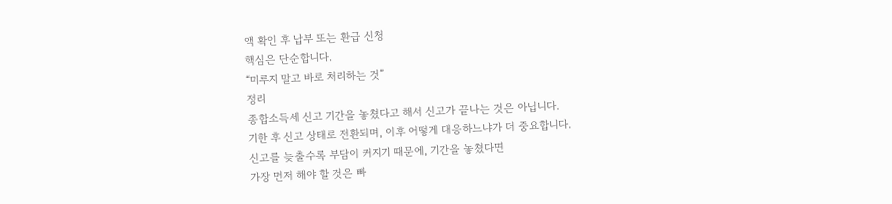액 확인 후 납부 또는 환급 신청
핵심은 단순합니다.
“미루지 말고 바로 처리하는 것”
정리
종합소득세 신고 기간을 놓쳤다고 해서 신고가 끝나는 것은 아닙니다.
기한 후 신고 상태로 전환되며, 이후 어떻게 대응하느냐가 더 중요합니다.
신고를 늦출수록 부담이 커지기 때문에, 기간을 놓쳤다면
가장 먼저 해야 할 것은 빠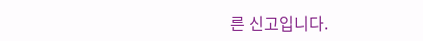른 신고입니다.